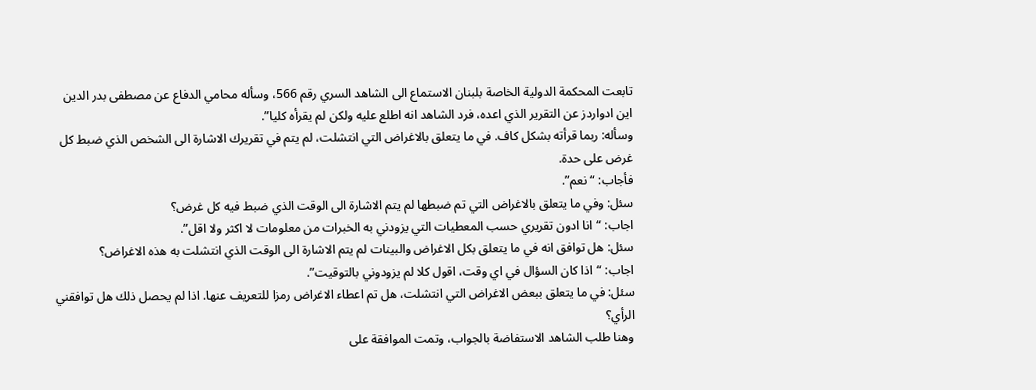تابعت المحكمة الدولية الخاصة بلبنان الاستماع الى الشاهد السري رقم 566، وسأله محامي الدفاع عن مصطفى بدر الدين اين ادواردز عن التقرير الذي اعده، فرد الشاهد انه اطلع عليه ولكن لم يقرأه كليا”.
وسأله: ربما قرأته بشكل كاف. في ما يتعلق بالاغراض التي انتشلت، لم يتم في تقريرك الاشارة الى الشخص الذي ضبط كل غرض على حدة.
فأجاب: “نعم”.
سئل: وفي ما يتعلق بالاغراض التي تم ضبطها لم يتم الاشارة الى الوقت الذي ضبط فيه كل غرض؟
اجاب: “انا ادون تقريري حسب المعطيات التي يزودني به الخبرات من معلومات لا اكثر ولا اقل”.
سئل: هل توافق انه في ما يتعلق بكل الاغراض والبينات لم يتم الاشارة الى الوقت الذي انتشلت به هذه الاغراض؟
اجاب: “اذا كان السؤال في اي وقت، اقول كلا لم يزودوني بالتوقيت”.
سئل: في ما يتعلق ببعض الاغراض التي انتشلت، هل تم اعطاء الاغراض رمزا للتعريف عنها. اذا لم يحصل ذلك هل توافقني الرأي؟
وهنا طلب الشاهد الاستفاضة بالجواب، وتمت الموافقة على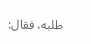طلبه، فقال: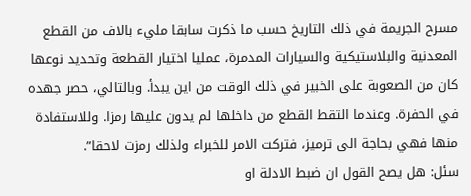مسرح الجريمة في ذلك التاريخ حسب ما ذكرت سابقا مليء بالاف من القطع المعدنية والبلاستيكية والسيارات المدمرة، عمليا اختيار القطعة وتحديد نوعها كان من الصعوبة على الخبير في ذلك الوقت من اين يبدأ. وبالتالي، حصر جهده في الحفرة. وعندما التقط القطع من داخلها لم يدون عليها رمزا. وللاستفادة منها فهي بحاجة الى ترميز، فتركت الامر للخبراء ولذلك رمزت لاحقا”.
سئل: هل يصح القول ان ضبط الادلة او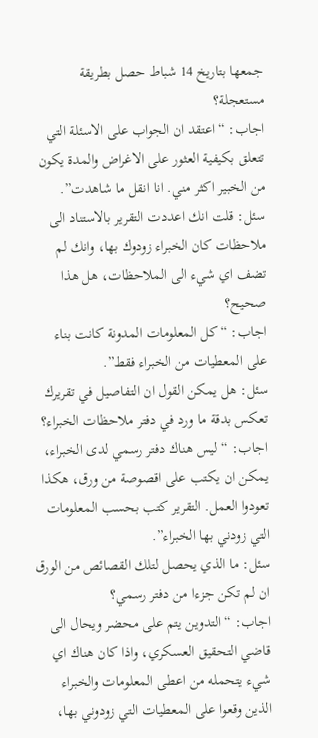جمعها بتاريخ 14 شباط حصل بطريقة مستعجلة؟
اجاب: “اعتقد ان الجواب على الاسئلة التي تتعلق بكيفية العثور على الاغراض والمدة يكون من الخبير اكثر مني. انا انقل ما شاهدت”.
سئل: قلت انك اعددت التقرير بالاستناد الى ملاحظات كان الخبراء زودوك بها، وانك لم تضف اي شيء الى الملاحظات، هل هذا صحيح؟
اجاب: “كل المعلومات المدونة كانت بناء على المعطيات من الخبراء فقط”.
سئل: هل يمكن القول ان التفاصيل في تقريرك تعكس بدقة ما ورد في دفتر ملاحظات الخبراء؟
اجاب: “ليس هناك دفتر رسمي لدى الخبراء، يمكن ان يكتب على اقصوصة من ورق، هكذا تعودوا العمل. التقرير كتب بحسب المعلومات التي زودني بها الخبراء”.
سئل: ما الذي يحصل لتلك القصائص من الورق ان لم تكن جزءا من دفتر رسمي؟
اجاب: “التدوين يتم على محضر ويحال الى قاضي التحقيق العسكري، واذا كان هناك اي شيء يتحمله من اعطى المعلومات والخبراء الذين وقعوا على المعطيات التي زودوني بها،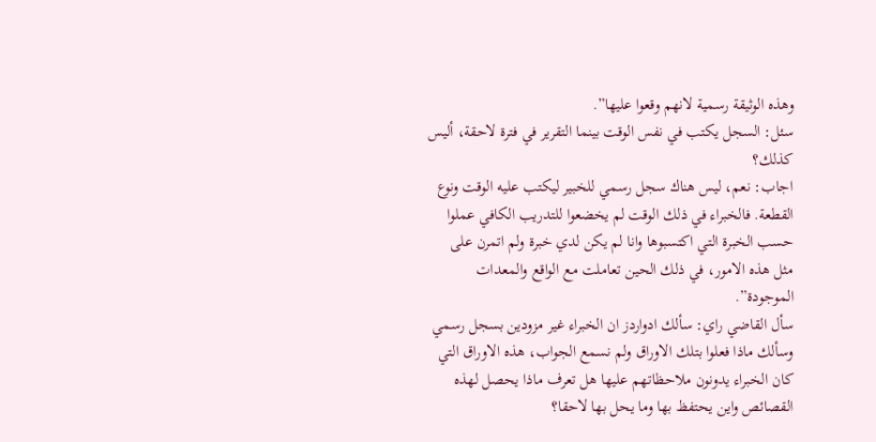وهذه الوثيقة رسمية لانهم وقعوا عليها”.
سئل: السجل يكتب في نفس الوقت بينما التقرير في فترة لاحقة، أليس كذلك؟
اجاب: نعم، ليس هناك سجل رسمي للخبير ليكتب عليه الوقت ونوع القطعة. فالخبراء في ذلك الوقت لم يخضعوا للتدريب الكافي عملوا حسب الخبرة التي اكتسبوها وانا لم يكن لدي خبرة ولم اتمرن على مثل هذه الامور، في ذلك الحين تعاملت مع الواقع والمعدات الموجودة”.
سأل القاضي راي: سألك ادواردز ان الخبراء غير مزودين بسجل رسمي وسألك ماذا فعلوا بتلك الاوراق ولم نسمع الجواب، هذه الاوراق التي كان الخبراء يدونون ملاحظاتهم عليها هل تعرف ماذا يحصل لهذه القصائص واين يحتفظ بها وما يحل بها لاحقا؟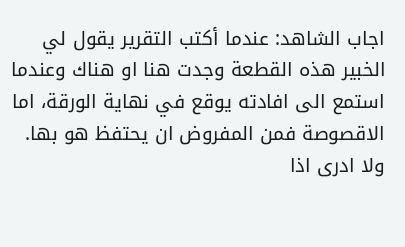اجاب الشاهد: عندما أكتب التقرير يقول لي الخبير هذه القطعة وجدت هنا او هناك وعندما استمع الى افادته يوقع في نهاية الورقة، اما الاقصوصة فمن المفروض ان يحتفظ هو بها. ولا ادرى اذا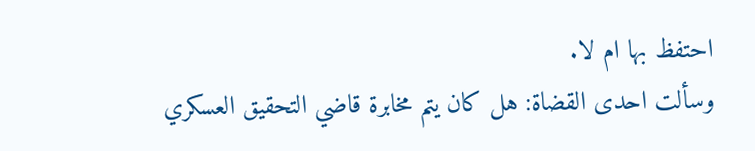احتفظ بها ام لا.
وسألت احدى القضاة: هل كان يتم مخابرة قاضي التحقيق العسكري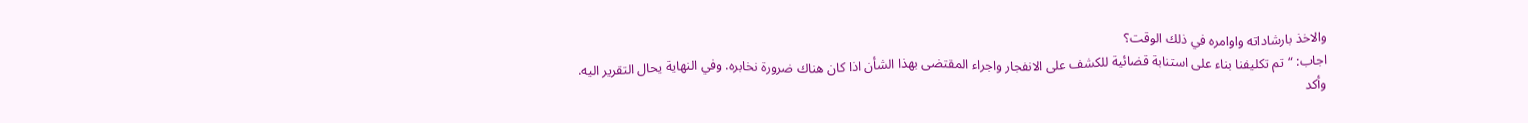والاخذ بارشاداته واوامره في ذلك الوقت؟
اجاب: “تم تكليفنا بناء على استنابة قضائية للكشف على الانفجار واجراء المقتضى بهذا الشأن اذا كان هناك ضرورة نخابره. وفي النهاية يحال التقرير اليه.
وأكد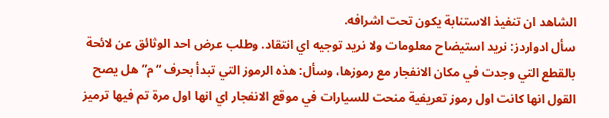الشاهد ان تنفيذ الاستنابة يكون تحت اشرافه.
سأل ادواردز: نريد استيضاح معلومات ولا نريد توجيه اي انتقاد. وطلب عرض احد الوثائق عن لائحة بالقطع التي وجدت في مكان الانفجار مع رموزها، وسأل: هذه الرموز التي تبدأ بحرف “م” هل يصح القول انها كانت اول رموز تعريفية منحت للسيارات في موقع الانفجار اي انها اول مرة تم فيها ترميز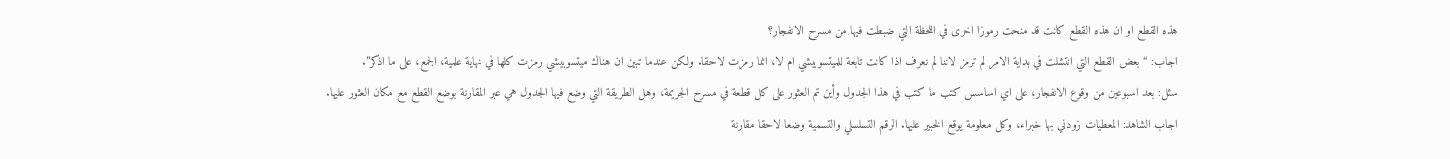هذه القطع او ان هذه القطع كانت قد منحت رموزا اخرى في اللحظة التي ضبطت فيها من مسرح الانفجار؟
اجاب: “بعض القطع التي انتشلت في بداية الامر لم ترمز لاننا لم نعرف اذا كانت تابعة للميتسوبيشي ام لا، انما رمزت لاحقا. ولكن عندما تبين ان هناك ميتسوبيشي رمزت كلها في نهاية علمية، الجمع، على ما اذكر”.
سئل: بعد اسبوعين من وقوع الانفجار، على اي اساسس كتب ما كتب في هذا الجدول وأين تم العثور على كل قطعة في مسرح الجريمة، وهل الطريقة التي وضع فيها الجدول هي عبر المقارنة بوضع القطع مع مكان العثور عليها.
اجاب الشاهد: المعطيات زودني بها خبراء، وكل معلومة يوقع الخبير عليها. الرقم التسلسلي والتسمية وضعا لاحقا مقارنة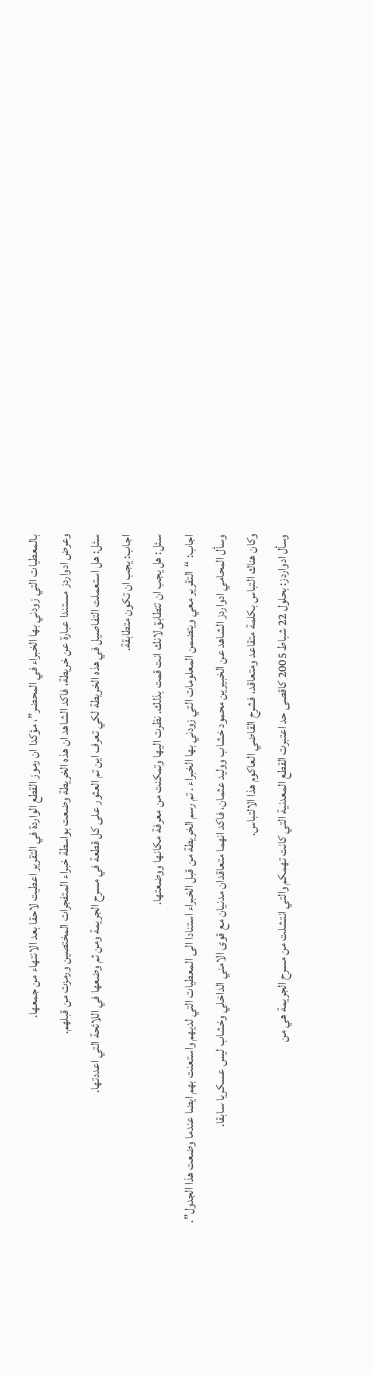بالمعطيات التي زودني بها الخبراء في المحضر”، مؤكدا ان رموز القطع الواردة في التقرير اعطيت لاحقا بعد الانتهاء من جمعها.
وعرض ادواردز مستندا عبارة عن خريطة، فاكد الشاهد ان هذه الخريطة وضعت بواسطة خبراء المتفجرات المختصين ورمزت من قبلهم.
سئل: هل استعملت التفاصيل في هذه الخريطة لكي تعرف اين تم العثور على كل قطعة في مسرح الجريمة ومن ثم وضعها في اللائحة التي اعددتها.
اجاب: يجب ان تكون متطابقة.
سئل: هل يجب ان تتطابق لانك انت قمت بذلك. نظرت اليها وتمكنت من معرفة مكانها ووضعتها.
اجاب: “التقرير معي ويتضمن المعلومات التي زودني بها الخبراء . تم رسم الخريطة من قبل الخبراء استنادا الى المعطيات التي لديهم واستعنت بهم ايضا عندما وضعت هذا الجدول”.
وسأل المحامي ادواردز الشاهد عن الخبيرين محمود خشاب ووليد عثمان، فاكد انهما متعاقدان مدنيان مع قوى الامني الداخلي وخشاب ليس عسكريا سابقا.
وكان هناك التباس بكلمة متقاعد ومتعاقد، فشرح القاضي العاكوم هذا الالتباس.
وسأل ادواردز: بحلول 22 شباط 2005 كاقصى حد اعتبرت القطع المعدنية التي كانت تهمكم والتي انتشلت من مسرح الجريمة هي من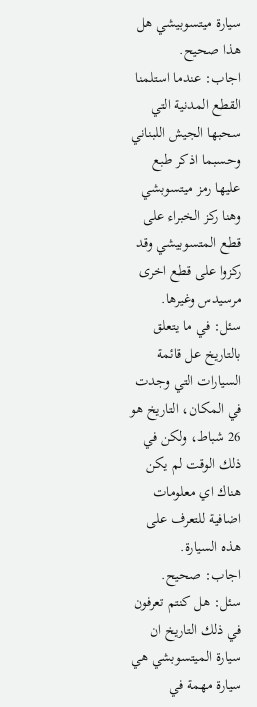سيارة ميتسوبيشي هل هذا صحيح.
اجاب: عندما استلمنا القطع المدنية التي سحبها الجيش اللبناني وحسبما اذكر طبع عليها رمز ميتسوبشي وهنا ركز الخبراء على قطع المتسوبيشي وقد ركزوا على قطع اخرى مرسيدس وغيرها.
سئل: في ما يتعلق بالتاريخ عل قائمة السيارات التي وجدت في المكان، التاريخ هو 26 شباط، ولكن في ذلك الوقت لم يكن هناك اي معلومات اضافية للتعرف على هذه السيارة.
اجاب: صحيح.
سئل: هل كنتم تعرفون في ذلك التاريخ ان سيارة الميتسوبشي هي سيارة مهمة في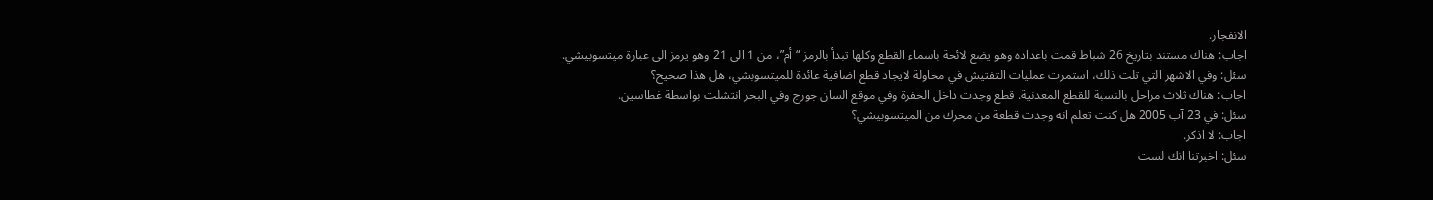الانفجار.
اجاب: هناك مستند بتاريخ 26 شباط قمت باعداده وهو يضع لائحة باسماء القطع وكلها تبدأ بالرمز “أم”، من 1 الى 21 وهو يرمز الى عبارة ميتسوبيشي.
سئل: وفي الاشهر التي تلت ذلك، استمرت عمليات التفتيش في محاولة لايجاد قطع اضافية عائدة للميتسوبشي، هل هذا صحيح؟
اجاب: هناك ثلاث مراحل بالنسبة للقطع المعدنية. قطع وجدت داخل الحفرة وفي موقع السان جورج وفي البحر انتشلت بواسطة غطاسين.
سئل: في 23 آب 2005 هل كنت تعلم انه وجدت قطعة من محرك من الميتسوبيشي؟
اجاب: لا اذكر.
سئل: اخبرتنا انك لست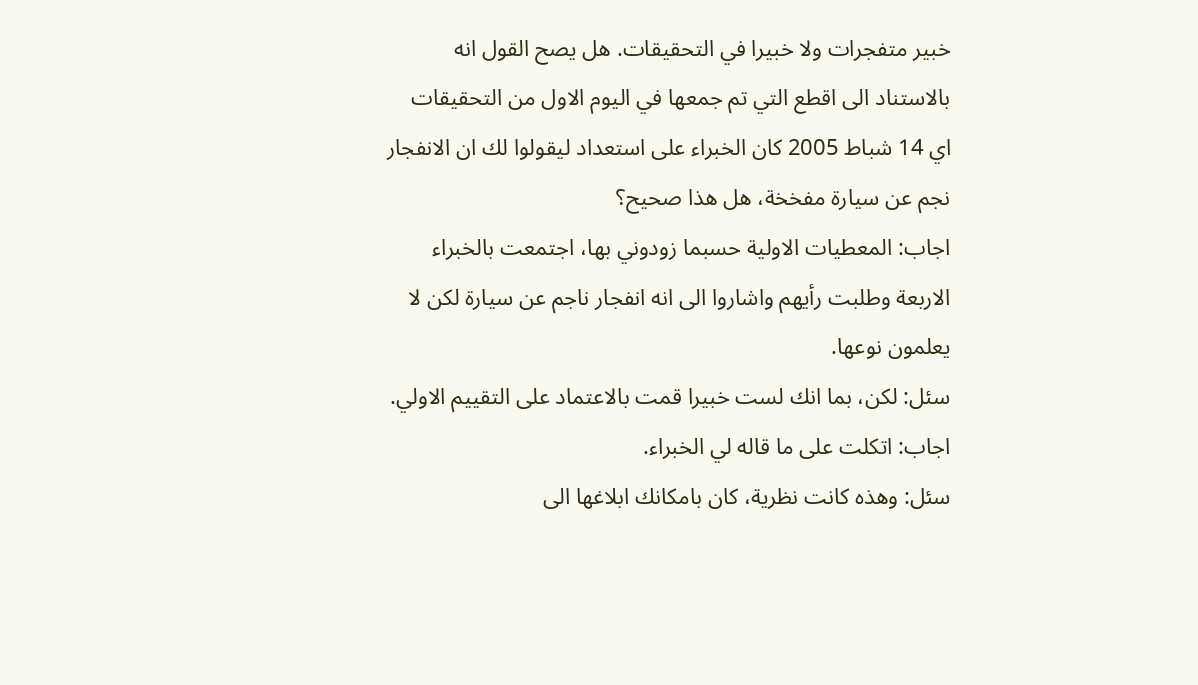خبير متفجرات ولا خبيرا في التحقيقات. هل يصح القول انه بالاستناد الى اقطع التي تم جمعها في اليوم الاول من التحقيقات اي 14 شباط 2005 كان الخبراء على استعداد ليقولوا لك ان الانفجار نجم عن سيارة مفخخة، هل هذا صحيح؟
اجاب: المعطيات الاولية حسبما زودوني بها، اجتمعت بالخبراء الاربعة وطلبت رأيهم واشاروا الى انه انفجار ناجم عن سيارة لكن لا يعلمون نوعها.
سئل: لكن، بما انك لست خبيرا قمت بالاعتماد على التقييم الاولي.
اجاب: اتكلت على ما قاله لي الخبراء.
سئل: وهذه كانت نظرية، كان بامكانك ابلاغها الى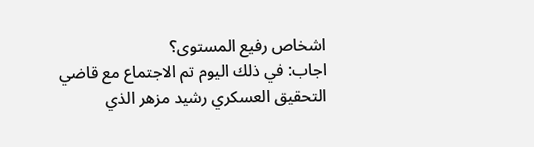اشخاص رفيع المستوى؟
اجاب: في ذلك اليوم تم الاجتماع مع قاضي التحقيق العسكري رشيد مزهر الذي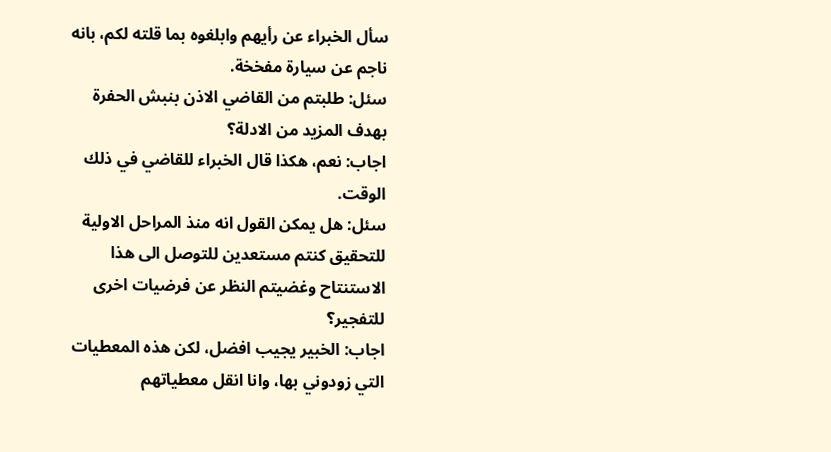سأل الخبراء عن رأيهم وابلغوه بما قلته لكم، بانه ناجم عن سيارة مفخخة.
سئل: طلبتم من القاضي الاذن بنبش الحفرة بهدف المزيد من الادلة؟
اجاب: نعم، هكذا قال الخبراء للقاضي في ذلك الوقت.
سئل: هل يمكن القول انه منذ المراحل الاولية للتحقيق كنتم مستعدين للتوصل الى هذا الاستنتاح وغضيتم النظر عن فرضيات اخرى للتفجير؟
اجاب: الخبير يجيب افضل، لكن هذه المعطيات التي زودوني بها، وانا انقل معطياتهم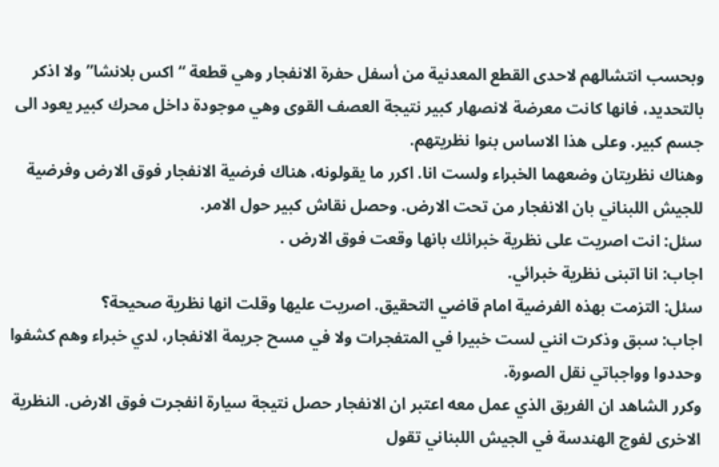وبحسب انتشالهم لاحدى القطع المعدنية من أسفل حفرة الانفجار وهي قطعة “اكس بلانشا” ولا اذكر بالتحديد، فانها كانت معرضة لانصهار كبير نتيجة العصف القوى وهي موجودة داخل محرك كبير يعود الى جسم كبير. وعلى هذا الاساس بنوا نظريتهم.
وهناك نظريتان وضعهما الخبراء ولست انا. اكرر ما يقولونه، هناك فرضية الانفجار فوق الارض وفرضية للجيش اللبناني بان الانفجار من تحت الارض. وحصل نقاش كبير حول الامر.
سئل: انت اصريت على نظرية خبرائك بانها وقعت فوق الارض .
اجاب: انا اتبنى نظرية خبرائي.
سئل: التزمت بهذه الفرضية امام قاضي التحقيق. اصريت عليها وقلت انها نظرية صحيحة؟
اجاب: سبق وذكرت انني لست خبيرا في المتفجرات ولا في مسح جريمة الانفجار، لدي خبراء وهم كشفوا وحددوا وواجباتي نقل الصورة.
وكرر الشاهد ان الفريق الذي عمل معه اعتبر ان الانفجار حصل نتيجة سيارة انفجرت فوق الارض. النظرية الاخرى لفوج الهندسة في الجيش اللبناني تقول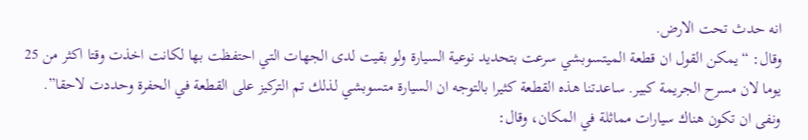انه حدث تحت الارض.
وقال: “يمكن القول ان قطعة الميتسوبشي سرعت بتحديد نوعية السيارة ولو بقيت لدى الجهات التي احتفظت بها لكانت اخذت وقتا اكثر من 25 يوما لان مسرح الجريمة كبير. ساعدتنا هذه القطعة كثيرا بالتوجه ان السيارة متسوبشي لذلك تم التركيز على القطعة في الحفرة وحددت لاحقا”.
ونفى ان تكون هناك سيارات مماثلة في المكان، وقال: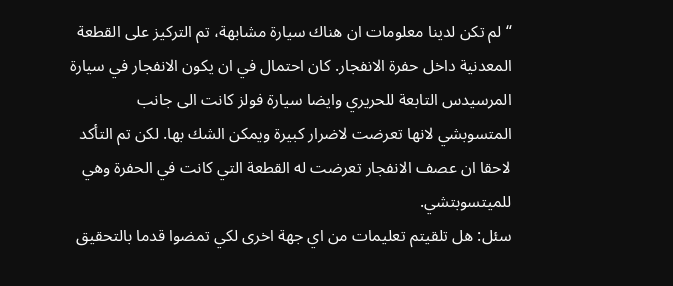“لم تكن لدينا معلومات ان هناك سيارة مشابهة، تم التركيز على القطعة المعدنية داخل حفرة الانفجار. كان احتمال في ان يكون الانفجار في سيارة المرسيدس التابعة للحريري وايضا سيارة فولز كانت الى جانب المتسوبشي لانها تعرضت لاضرار كبيرة ويمكن الشك بها. لكن تم التأكد لاحقا ان عصف الانفجار تعرضت له القطعة التي كانت في الحفرة وهي للميتسوبتشي.
سئل: هل تلقيتم تعليمات من اي جهة اخرى لكي تمضوا قدما بالتحقيق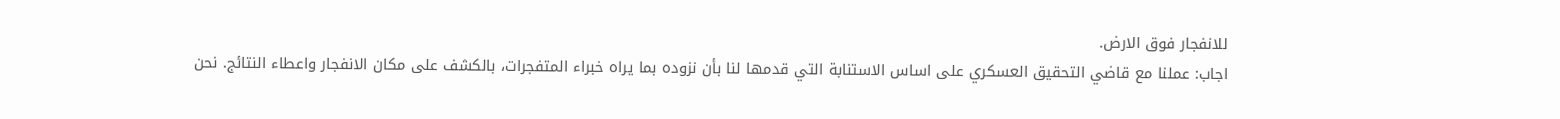للانفجار فوق الارض.
اجاب: عملنا مع قاضي التحقيق العسكري على اساس الاستنابة التي قدمها لنا بأن نزوده بما يراه خبراء المتفجرات، بالكشف على مكان الانفجار واعطاء النتائج. نحن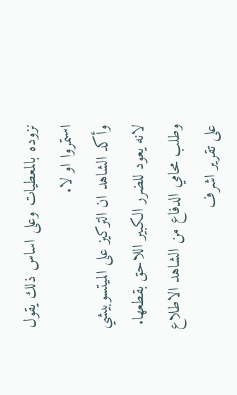نزوده بالمعطيات وعلى اساس ذلك يقول استمروا او لا.
وأكد الشاهد ان التركيز على الميتسوبيشي لانه يعود للضرر الكبير اللاحق بقطعها.
وطلب محامي الدفاع من الشاهد الاطلاع على تقرير اشرف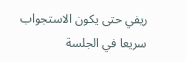ريفي حتى يكون الاستجواب سريعا في الجلسة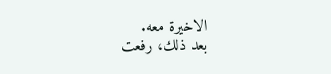الاخيرة معه.
بعد ذلك، رفعت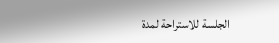الجلسة للاستراحة لمدة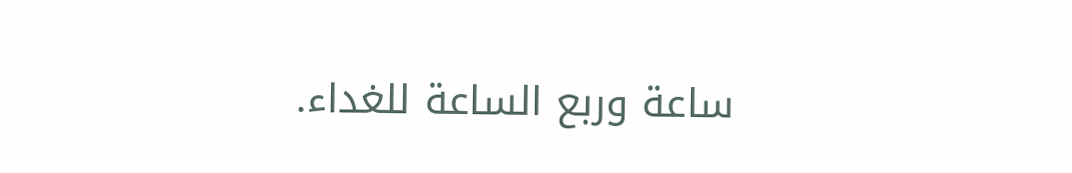ساعة وربع الساعة للغداء.